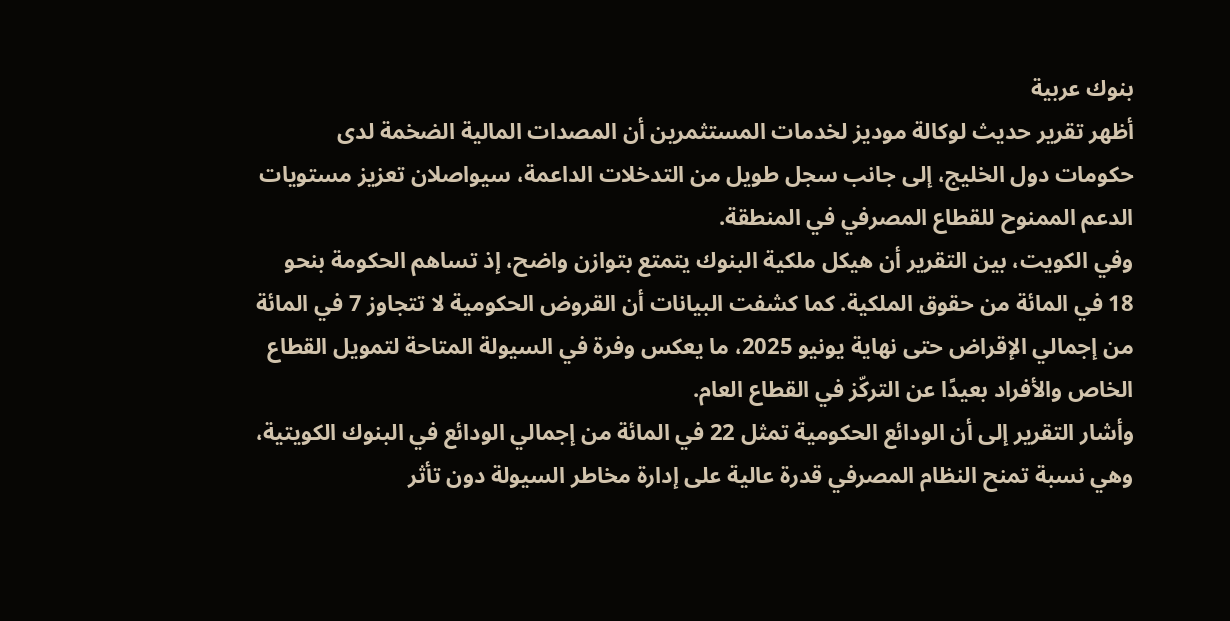بنوك عربية
أظهر تقرير حديث لوكالة موديز لخدمات المستثمرين أن المصدات المالية الضخمة لدى حكومات دول الخليج، إلى جانب سجل طويل من التدخلات الداعمة، سيواصلان تعزيز مستويات الدعم الممنوح للقطاع المصرفي في المنطقة.
وفي الكويت، بين التقرير أن هيكل ملكية البنوك يتمتع بتوازن واضح، إذ تساهم الحكومة بنحو 18 في المائة من حقوق الملكية. كما كشفت البيانات أن القروض الحكومية لا تتجاوز 7 في المائة من إجمالي الإقراض حتى نهاية يونيو 2025، ما يعكس وفرة في السيولة المتاحة لتمويل القطاع الخاص والأفراد بعيدًا عن التركّز في القطاع العام.
وأشار التقرير إلى أن الودائع الحكومية تمثل 22 في المائة من إجمالي الودائع في البنوك الكويتية، وهي نسبة تمنح النظام المصرفي قدرة عالية على إدارة مخاطر السيولة دون تأثر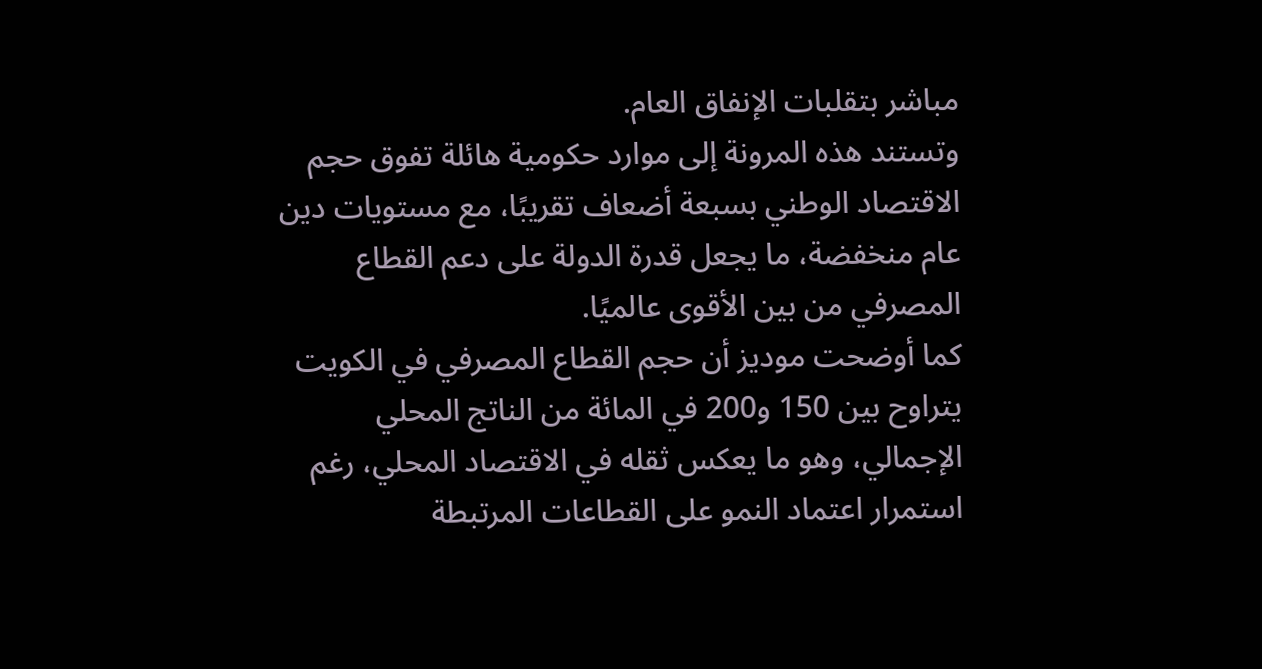مباشر بتقلبات الإنفاق العام.
وتستند هذه المرونة إلى موارد حكومية هائلة تفوق حجم الاقتصاد الوطني بسبعة أضعاف تقريبًا، مع مستويات دين عام منخفضة، ما يجعل قدرة الدولة على دعم القطاع المصرفي من بين الأقوى عالميًا.
كما أوضحت موديز أن حجم القطاع المصرفي في الكويت يتراوح بين 150 و200 في المائة من الناتج المحلي الإجمالي، وهو ما يعكس ثقله في الاقتصاد المحلي، رغم استمرار اعتماد النمو على القطاعات المرتبطة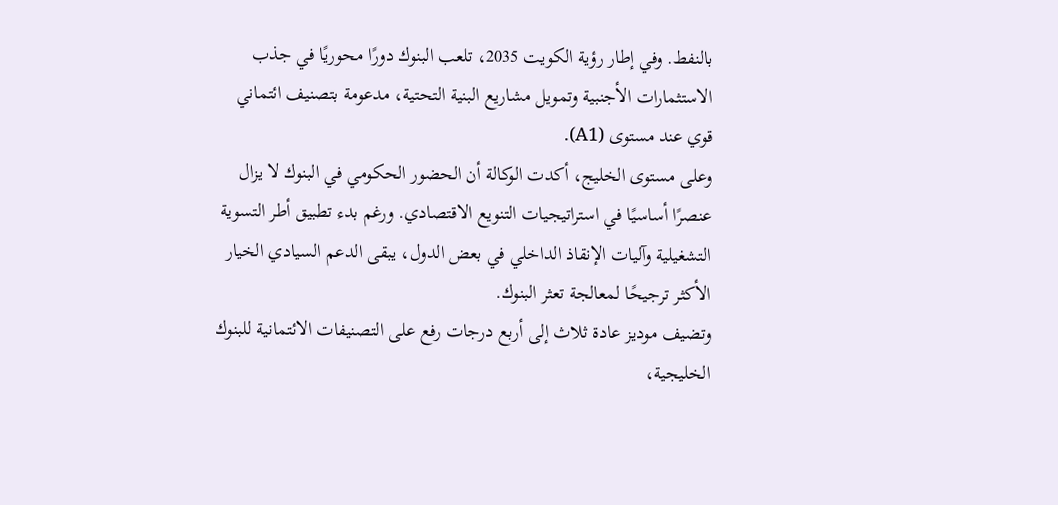بالنفط. وفي إطار رؤية الكويت 2035، تلعب البنوك دورًا محوريًا في جذب الاستثمارات الأجنبية وتمويل مشاريع البنية التحتية، مدعومة بتصنيف ائتماني قوي عند مستوى (A1).
وعلى مستوى الخليج، أكدت الوكالة أن الحضور الحكومي في البنوك لا يزال عنصرًا أساسيًا في استراتيجيات التنويع الاقتصادي. ورغم بدء تطبيق أطر التسوية التشغيلية وآليات الإنقاذ الداخلي في بعض الدول، يبقى الدعم السيادي الخيار الأكثر ترجيحًا لمعالجة تعثر البنوك.
وتضيف موديز عادة ثلاث إلى أربع درجات رفع على التصنيفات الائتمانية للبنوك الخليجية،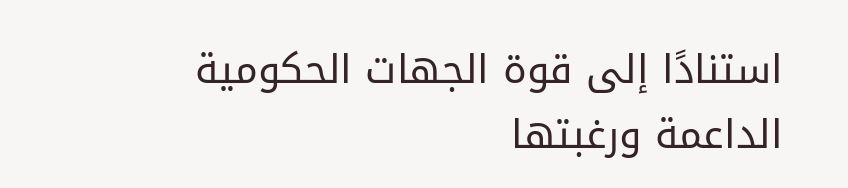استنادًا إلى قوة الجهات الحكومية الداعمة ورغبتها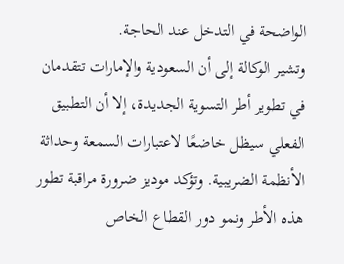الواضحة في التدخل عند الحاجة.
وتشير الوكالة إلى أن السعودية والإمارات تتقدمان في تطوير أطر التسوية الجديدة، إلا أن التطبيق الفعلي سيظل خاضعًا لاعتبارات السمعة وحداثة الأنظمة الضريبية. وتؤكد موديز ضرورة مراقبة تطور هذه الأطر ونمو دور القطاع الخاص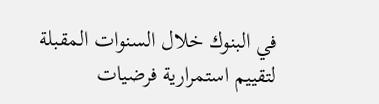في البنوك خلال السنوات المقبلة لتقييم استمرارية فرضيات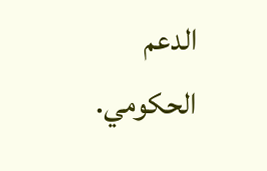الدعم الحكومي.